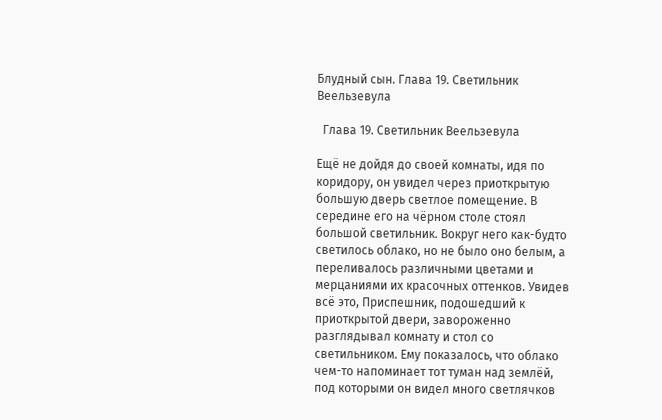Блудный сын. Глава 19. Светильник Веельзевула

  Глава 19. Светильник Веельзевула

Ещё не дойдя до своей комнаты, идя по коридору, он увидел через приоткрытую большую дверь светлое помещение. В середине его на чёрном столе стоял большой светильник. Вокруг него как-будто светилось облако, но не было оно белым, а переливалось различными цветами и мерцаниями их красочных оттенков. Увидев всё это, Приспешник, подошедший к приоткрытой двери, завороженно разглядывал комнату и стол со светильником. Ему показалось, что облако чем-то напоминает тот туман над землёй, под которыми он видел много светлячков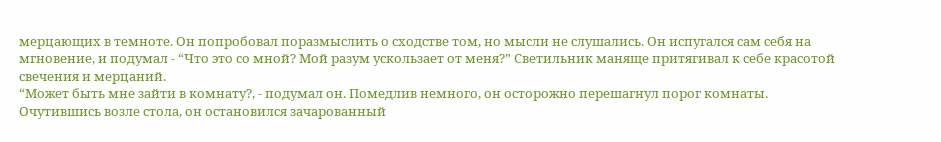мерцающих в темноте. Он попробовал поразмыслить о сходстве том, но мысли не слушались. Он испугался сам себя на мгновение, и подумал - “Что это со мной? Мой разум ускользает от меня?” Светильник маняще притягивал к себе красотой  свечения и мерцаний.
“Может быть мне зайти в комнату?, - подумал он. Помедлив немного, он осторожно перешагнул порог комнаты. Очутившись возле стола, он остановился зачарованный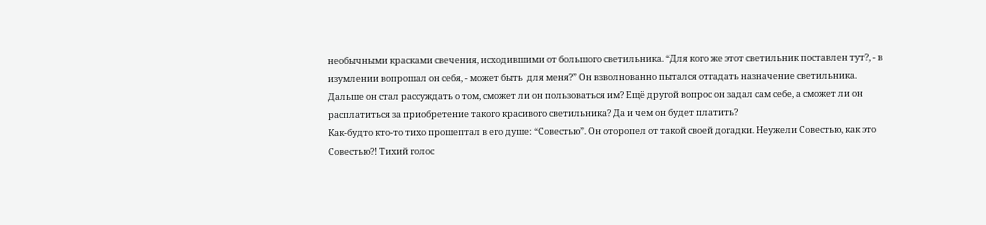необычными красками свечения, исходившими от большого светильника. “Для кого же этот светильник поставлен тут?, - в изумлении вопрошал он себя, - может быть  для меня?” Он взволнованно пытался отгадать назначение светильника. Дальше он стал рассуждать о том, сможет ли он пользоваться им? Ещё другой вопрос он задал сам себе, а сможет ли он расплатиться за приобретение такого красивого светильника? Да и чем он будет платить?
Как-будто кто-то тихо прошептал в его душе: “Совестью”. Он оторопел от такой своей догадки. Неужели Совестью, как это Совестью?! Тихий голос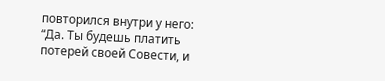повторился внутри у него: “Да. Ты будешь платить потерей своей Совести, и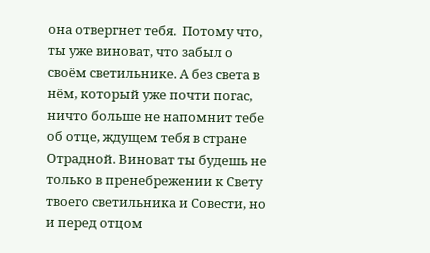она отвергнет тебя.  Потому что, ты уже виноват, что забыл о своём светильнике. А без света в нём, который уже почти погас, ничто больше не напомнит тебе об отце, ждущем тебя в стране Отрадной. Виноват ты будешь не только в пренебрежении к Свету твоего светильника и Совести, но и перед отцом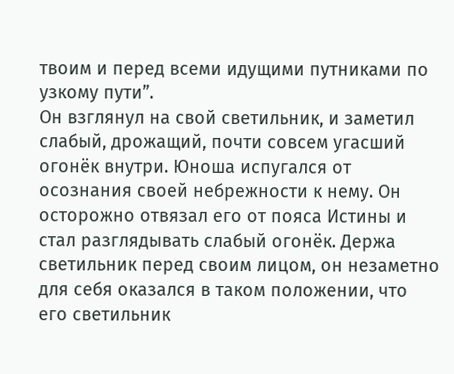твоим и перед всеми идущими путниками по узкому пути”.
Он взглянул на свой светильник, и заметил слабый, дрожащий, почти совсем угасший огонёк внутри. Юноша испугался от осознания своей небрежности к нему. Он осторожно отвязал его от пояса Истины и стал разглядывать слабый огонёк. Держа светильник перед своим лицом, он незаметно для себя оказался в таком положении, что его светильник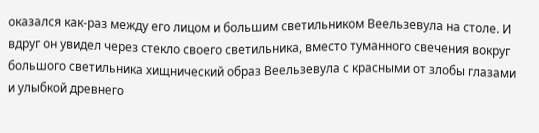оказался как-раз между его лицом и большим светильником Веельзевула на столе. И вдруг он увидел через стекло своего светильника, вместо туманного свечения вокруг большого светильника хищнический образ Веельзевула с красными от злобы глазами и улыбкой древнего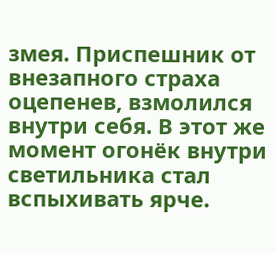змея. Приспешник от внезапного страха оцепенев, взмолился внутри себя. В этот же момент огонёк внутри светильника стал вспыхивать ярче.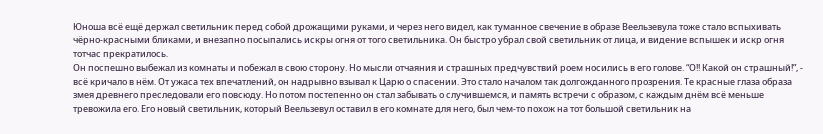Юноша всё ещё держал светильник перед собой дрожащими руками, и через него видел, как туманное свечение в образе Веельзевула тоже стало вспыхивать чёрно-красными бликами, и внезапно посыпались искры огня от того светильника. Он быстро убрал свой светильник от лица, и видение вспышек и искр огня тотчас прекратилось.
Он поспешно выбежал из комнаты и побежал в свою сторону. Но мысли отчаяния и страшных предчувствий роем носились в его голове. “О!! Какой он страшный!”, - всё кричало в нём. От ужаса тех впечатлений, он надрывно взывал к Царю о спасении. Это стало началом так долгожданного прозрения. Те красные глаза образа змея древнего преследовали его повсюду. Но потом постепенно он стал забывать о случившемся, и память встречи с образом, с каждым днём всё меньше тревожила его. Его новый светильник, который Веельзевул оставил в его комнате для него, был чем-то похож на тот большой светильник на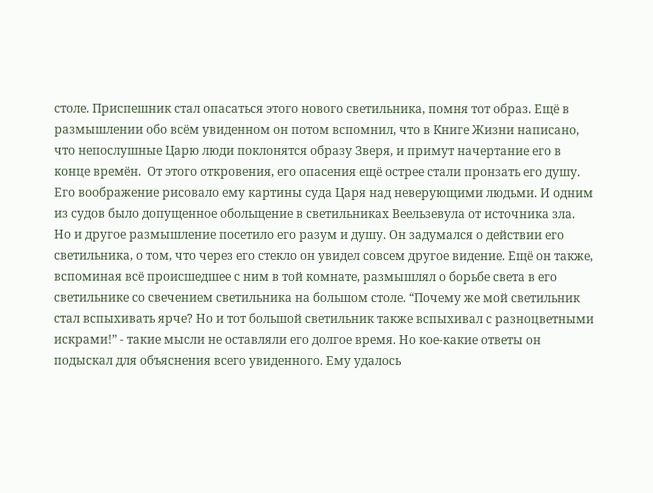столе. Приспешник стал опасаться этого нового светильника, помня тот образ. Ещё в размышлении обо всём увиденном он потом вспомнил, что в Книге Жизни написано, что непослушные Царю люди поклонятся образу Зверя, и примут начертание его в конце времён.  От этого откровения, его опасения ещё острее стали пронзать его душу. Его воображение рисовало ему картины суда Царя над неверующими людьми. И одним из судов было допущенное обольщение в светильниках Веельзевула от источника зла.
Но и другое размышление посетило его разум и душу. Он задумался о действии его светильника, о том, что через его стекло он увидел совсем другое видение. Ещё он также, вспоминая всё происшедшее с ним в той комнате, размышлял о борьбе света в его светильнике со свечением светильника на большом столе. “Почему же мой светильник стал вспыхивать ярче? Но и тот большой светильник также вспыхивал с разноцветными искрами!” - такие мысли не оставляли его долгое время. Но кое-какие ответы он подыскал для объяснения всего увиденного. Ему удалось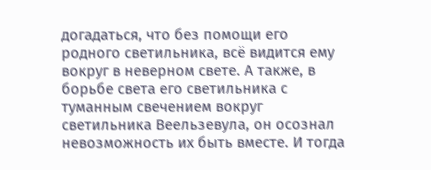догадаться, что без помощи его родного светильника, всё видится ему вокруг в неверном свете. А также, в борьбе света его светильника с туманным свечением вокруг светильника Веельзевула, он осознал невозможность их быть вместе. И тогда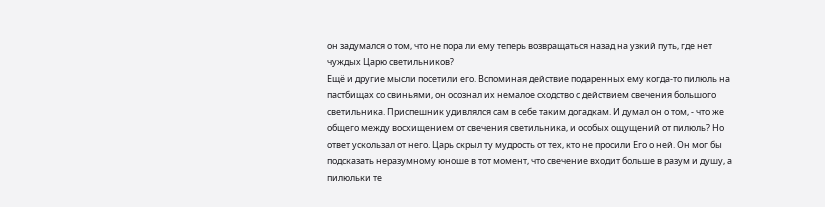он задумался о том, что не пора ли ему теперь возвращаться назад на узкий путь, где нет чуждых Царю светильников?
Ещё и другие мысли посетили его. Вспоминая действие подаренных ему когда-то пилюль на пастбищах со свиньями, он осознал их немалое сходство с действием свечения большого светильника. Приспешник удивлялся сам в себе таким догадкам. И думал он о том, - что же общего между восхищением от свечения светильника, и особых ощущений от пилюль? Но ответ ускользал от него. Царь скрыл ту мудрость от тех, кто не просили Его о ней. Он мог бы подсказать неразумному юноше в тот момент, что свечение входит больше в разум и душу, а пилюльки те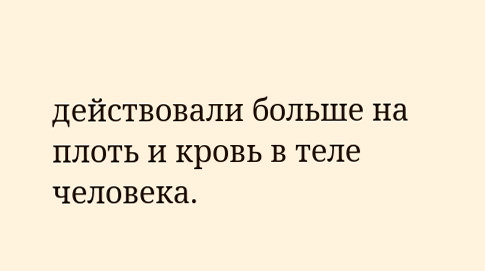действовали больше на плоть и кровь в теле человека.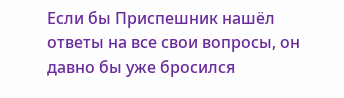Если бы Приспешник нашёл ответы на все свои вопросы, он давно бы уже бросился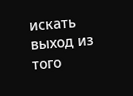искать выход из того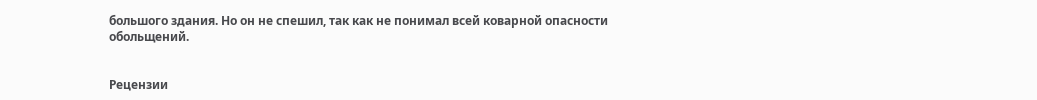большого здания. Но он не спешил, так как не понимал всей коварной опасности обольщений.


Рецензии